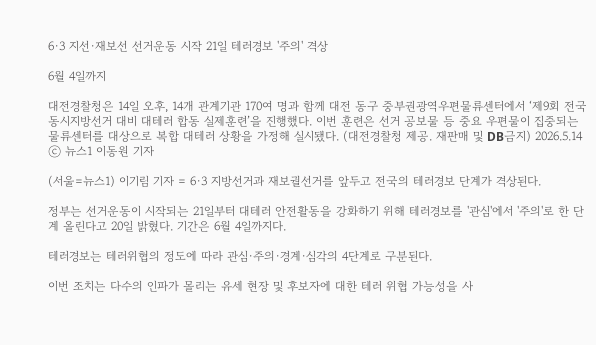6·3 지선·재보선 선거운동 시작 21일 테러경보 '주의' 격상

6월 4일까지

대전경찰청은 14일 오후, 14개 관계기관 170여 명과 함께 대전 동구 중부권광역우편물류센터에서 ‘제9회 전국동시지방선거 대비 대테러 합동 실제훈련’을 진행했다. 이번 훈련은 선거 공보물 등 중요 우편물이 집중되는 물류센터를 대상으로 복합 대테러 상황을 가정해 실시됐다. (대전경찰청 제공. 재판매 및 DB금지) 2026.5.14 ⓒ 뉴스1 이동원 기자

(서울=뉴스1) 이기림 기자 = 6·3 지방선거과 재보궐선거를 앞두고 전국의 테러경보 단계가 격상된다.

정부는 선거운동이 시작되는 21일부터 대테러 안전활동을 강화하기 위해 테러경보를 '관심'에서 '주의'로 한 단계 올린다고 20일 밝혔다. 기간은 6월 4일까지다.

테러경보는 테러위협의 정도에 따라 관심·주의·경계·심각의 4단계로 구분된다.

이번 조치는 다수의 인파가 몰리는 유세 현장 및 후보자에 대한 테러 위협 가능성을 사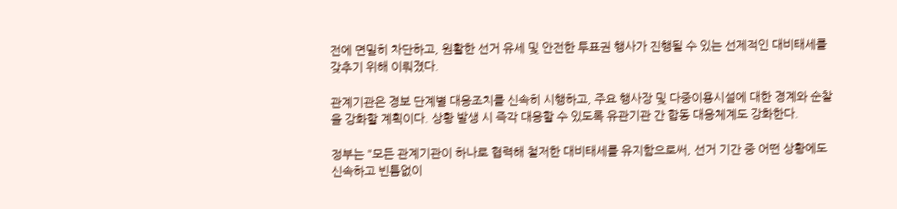전에 면밀히 차단하고, 원활한 선거 유세 및 안전한 투표권 행사가 진행될 수 있는 선제적인 대비태세를 갖추기 위해 이뤄졌다.

관계기관은 경보 단계별 대응조치를 신속히 시행하고, 주요 행사장 및 다중이용시설에 대한 경계와 순찰을 강화할 계획이다. 상황 발생 시 즉각 대응할 수 있도록 유관기관 간 합동 대응체계도 강화한다.

정부는 "모든 관계기관이 하나로 협력해 철저한 대비태세를 유지함으로써, 선거 기간 중 어떤 상황에도 신속하고 빈틈없이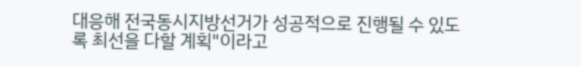대응해 전국동시지방선거가 성공적으로 진행될 수 있도록 최선을 다할 계획"이라고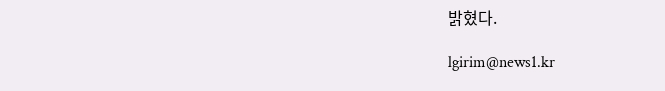밝혔다.

lgirim@news1.kr